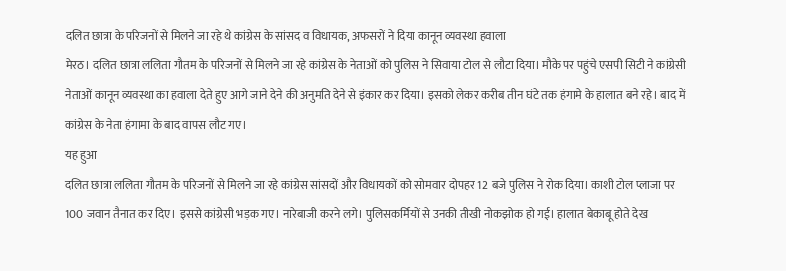दलित छात्रा के परिजनों से मिलने जा रहे थे कांग्रेस के सांसद व विधायक, अफसरों ने दिया कानून व्यवस्था हवाला
मेरठ। दलित छात्रा ललिता गौतम के परिजनों से मिलने जा रहे कांग्रेस के नेताओं को पुलिस ने सिवाया टोल से लौटा दिया। मौके पर पहुंचे एसपी सिटी ने कांग्रेसी नेताओं कानून व्यवस्था का हवाला देते हुए आगे जाने देने की अनुमति देने से इंकार कर दिया। इसको लेकर करीब तीन घंटे तक हंगामे के हालात बने रहे। बाद में कांग्रेस के नेता हंगामा के बाद वापस लौट गए।
यह हुआ
दलित छात्रा ललिता गौतम के परिजनों से मिलने जा रहे कांग्रेस सांसदों और विधायकों को सोमवार दोपहर 12 बजे पुलिस ने रोक दिया। काशी टोल प्लाजा पर 100 जवान तैनात कर दिए। इससे कांग्रेसी भड़क गए। नारेबाजी करने लगे। पुलिसकर्मियों से उनकी तीखी नोकझोक हो गई। हालात बेकाबू होते देख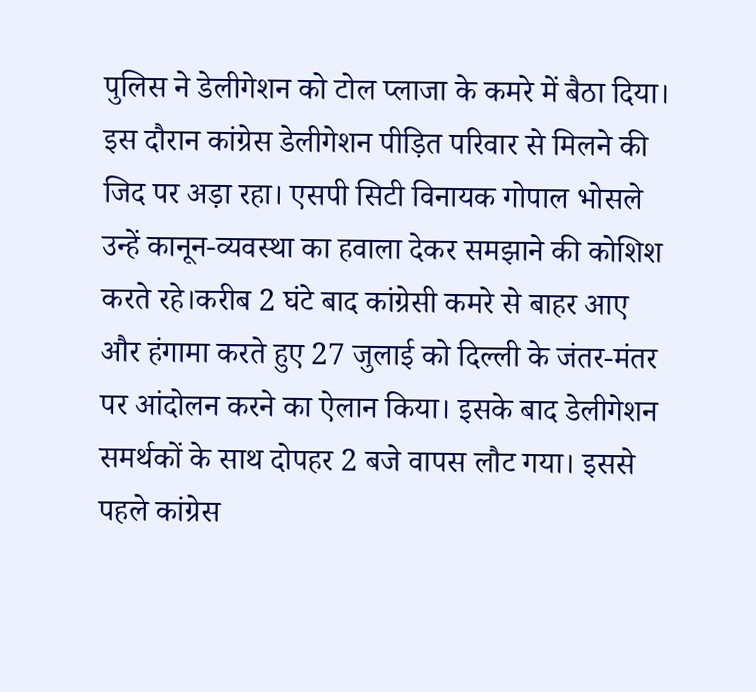पुलिस ने डेलीगेशन को टोल प्लाजा के कमरे में बैठा दिया। इस दौरान कांग्रेस डेलीगेशन पीड़ित परिवार से मिलने की जिद पर अड़ा रहा। एसपी सिटी विनायक गोपाल भोसले उन्हें कानून-व्यवस्था का हवाला देकर समझाने की कोशिश करते रहे।करीब 2 घंटे बाद कांग्रेसी कमरे से बाहर आए और हंगामा करते हुए 27 जुलाई को दिल्ली के जंतर-मंतर पर आंदोलन करने का ऐलान किया। इसके बाद डेलीगेशन समर्थकों के साथ दोपहर 2 बजे वापस लौट गया। इससे पहले कांग्रेस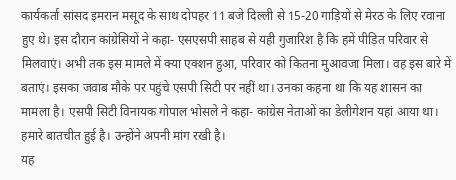कार्यकर्ता सांसद इमरान मसूद के साथ दोपहर 11 बजे दिल्ली से 15-20 गाड़ियों से मेरठ के लिए रवाना हुए थे। इस दौरान कांग्रेसियों ने कहा- एसएसपी साहब से यही गुजारिश है कि हमें पीड़ित परिवार से मिलवाएं। अभी तक इस मामले में क्या एक्शन हुआ, परिवार को कितना मुआवजा मिला। वह इस बारे में बताएं। इसका जवाब मौके पर पहुंचे एसपी सिटी पर नहीं था। उनका कहना था कि यह शासन का मामला है। एसपी सिटी विनायक गोपाल भोसले ने कहा- कांग्रेस नेताओं का डेलीगेशन यहां आया था। हमारे बातचीत हुई है। उन्होंने अपनी मांग रखी है।
यह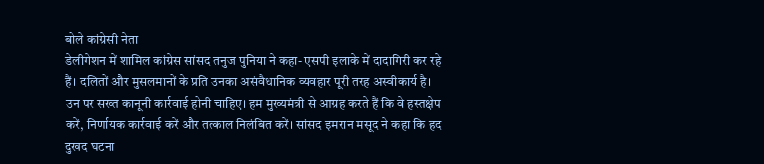बोले कांग्रेसी नेता
डेलीगेशन में शामिल कांग्रेस सांसद तनुज पुनिया ने कहा- एसपी इलाके में दादागिरी कर रहे हैं। दलितों और मुसलमानों के प्रति उनका असंवैधानिक व्यवहार पूरी तरह अस्वीकार्य है। उन पर सख्त कानूनी कार्रवाई होनी चाहिए। हम मुख्यमंत्री से आग्रह करते हैं कि वे हस्तक्षेप करें, निर्णायक कार्रवाई करें और तत्काल निलंबित करें। सांसद इमरान मसूद ने कहा कि हद दुखद घटना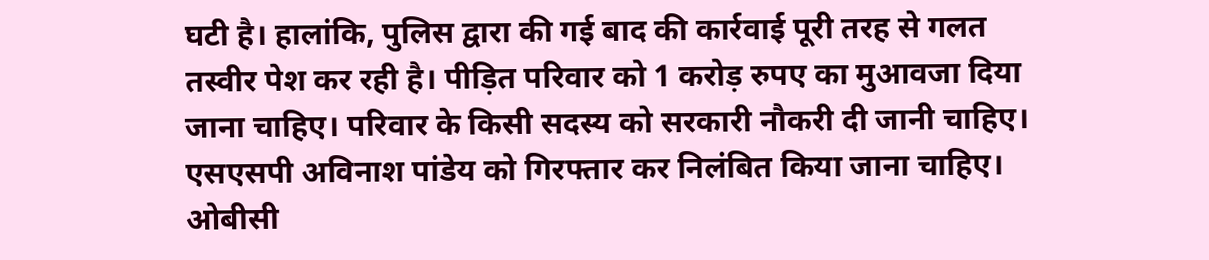घटी है। हालांकि, पुलिस द्वारा की गई बाद की कार्रवाई पूरी तरह से गलत तस्वीर पेश कर रही है। पीड़ित परिवार को 1 करोड़ रुपए का मुआवजा दिया जाना चाहिए। परिवार के किसी सदस्य को सरकारी नौकरी दी जानी चाहिए। एसएसपी अविनाश पांडेय को गिरफ्तार कर निलंबित किया जाना चाहिए। ओबीसी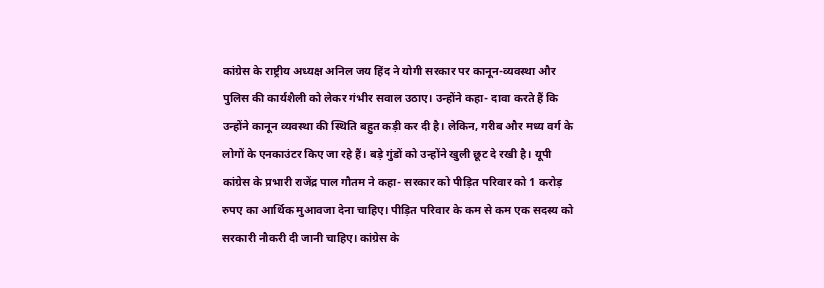कांग्रेस के राष्ट्रीय अध्यक्ष अनिल जय हिंद ने योगी सरकार पर कानून-व्यवस्था और पुलिस की कार्यशैली को लेकर गंभीर सवाल उठाए। उन्होंने कहा- दावा करते हैं कि उन्होंने कानून व्यवस्था की स्थिति बहुत कड़ी कर दी है। लेकिन, गरीब और मध्य वर्ग के लोगों के एनकाउंटर किए जा रहे हैं। बड़े गुंडों को उन्होंने खुली छूट दे रखी है। यूपी कांग्रेस के प्रभारी राजेंद्र पाल गौतम ने कहा- सरकार को पीड़ित परिवार को 1 करोड़ रुपए का आर्थिक मुआवजा देना चाहिए। पीड़ित परिवार के कम से कम एक सदस्य को सरकारी नौकरी दी जानी चाहिए। कांग्रेस के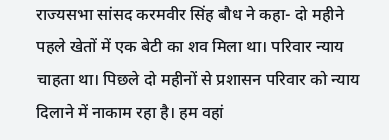राज्यसभा सांसद करमवीर सिंह बौध ने कहा- दो महीने पहले खेतों में एक बेटी का शव मिला था। परिवार न्याय चाहता था। पिछले दो महीनों से प्रशासन परिवार को न्याय दिलाने में नाकाम रहा है। हम वहां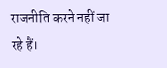राजनीति करने नहीं जा रहे हैं।